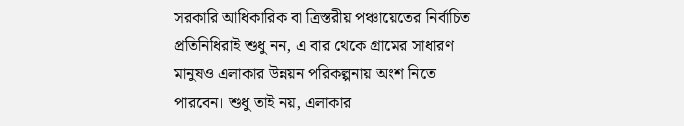সরকারি আধিকারিক বা ত্রিস্তরীয় পঞ্চায়েতের নির্বাচিত প্রতিনিধিরাই শুধু নন, এ বার থেকে গ্রামের সাধারণ মানুষও এলাকার উন্নয়ন পরিকল্পনায় অংশ নিতে পারবেন। শুধু তাই নয়, এলাকার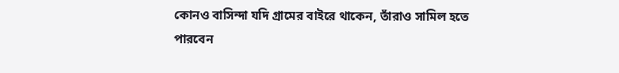কোনও বাসিন্দা যদি গ্রামের বাইরে থাকেন, তাঁরাও সামিল হতে পারবেন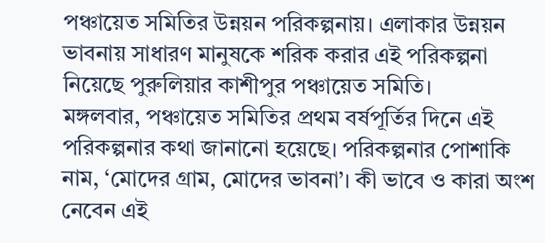পঞ্চায়েত সমিতির উন্নয়ন পরিকল্পনায়। এলাকার উন্নয়ন ভাবনায় সাধারণ মানুষকে শরিক করার এই পরিকল্পনা নিয়েছে পুরুলিয়ার কাশীপুর পঞ্চায়েত সমিতি।
মঙ্গলবার, পঞ্চায়েত সমিতির প্রথম বর্ষপূর্তির দিনে এই পরিকল্পনার কথা জানানো হয়েছে। পরিকল্পনার পোশাকি নাম, ‘মোদের গ্রাম, মোদের ভাবনা’। কী ভাবে ও কারা অংশ নেবেন এই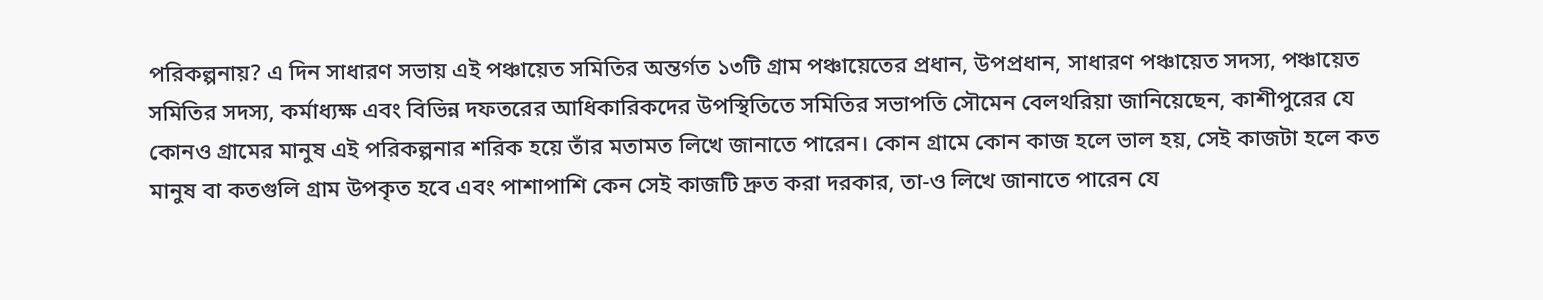পরিকল্পনায়? এ দিন সাধারণ সভায় এই পঞ্চায়েত সমিতির অন্তর্গত ১৩টি গ্রাম পঞ্চায়েতের প্রধান, উপপ্রধান, সাধারণ পঞ্চায়েত সদস্য, পঞ্চায়েত সমিতির সদস্য, কর্মাধ্যক্ষ এবং বিভিন্ন দফতরের আধিকারিকদের উপস্থিতিতে সমিতির সভাপতি সৌমেন বেলথরিয়া জানিয়েছেন, কাশীপুরের যে কোনও গ্রামের মানুষ এই পরিকল্পনার শরিক হয়ে তাঁর মতামত লিখে জানাতে পারেন। কোন গ্রামে কোন কাজ হলে ভাল হয়, সেই কাজটা হলে কত মানুষ বা কতগুলি গ্রাম উপকৃত হবে এবং পাশাপাশি কেন সেই কাজটি দ্রুত করা দরকার, তা-ও লিখে জানাতে পারেন যে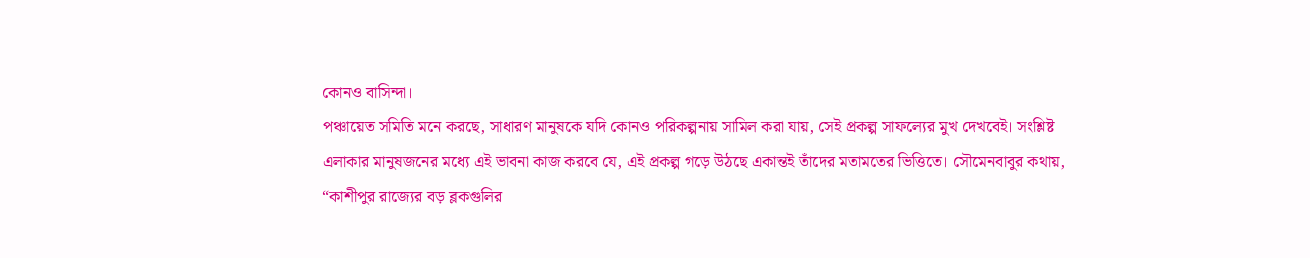কোনও বাসিন্দা।
পঞ্চায়েত সমিতি মনে করছে, সাধারণ মানুষকে যদি কোনও পরিকল্পনায় সামিল করা যায়, সেই প্রকল্প সাফল্যের মুখ দেখবেই। সংশ্লিষ্ট এলাকার মানুষজনের মধ্যে এই ভাবনা কাজ করবে যে, এই প্রকল্প গড়ে উঠছে একান্তই তাঁদের মতামতের ভিত্তিতে। সৌমেনবাবুর কথায়, “কাশীপুর রাজ্যের বড় ব্লকগুলির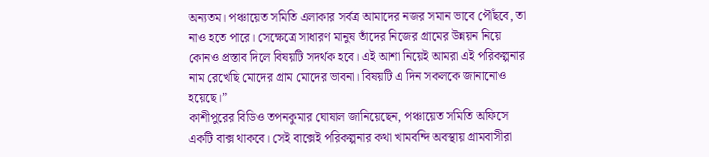অন্যতম। পঞ্চায়েত সমিতি এলাকার সর্বত্র আমাদের নজর সমান ভাবে পৌঁছবে, তা নাও হতে পারে। সেক্ষেত্রে সাধারণ মানুষ তাঁদের নিজের গ্রামের উন্নয়ন নিয়ে কোনও প্রস্তাব দিলে বিষয়টি সদর্থক হবে। এই আশা নিয়েই আমরা এই পরিকল্পনার নাম রেখেছি মোদের গ্রাম মোদের ভাবনা। বিষয়টি এ দিন সকলকে জানানোও হয়েছে।”
কাশীপুরের বিডিও তপনকুমার ঘোষাল জানিয়েছেন, পঞ্চায়েত সমিতি অফিসে একটি বাক্স থাকবে। সেই বাক্সেই পরিকল্পনার কথা খামবন্দি অবস্থায় গ্রামবাসীরা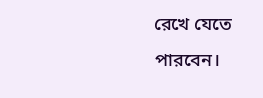রেখে যেতে পারবেন।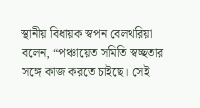স্থানীয় বিধায়ক স্বপন বেলথরিয়া বলেন, “পঞ্চায়েত সমিতি স্বচ্ছতার সঙ্গে কাজ করতে চাইছে। সেই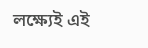লক্ষ্যেই এই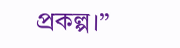প্রকল্প।”